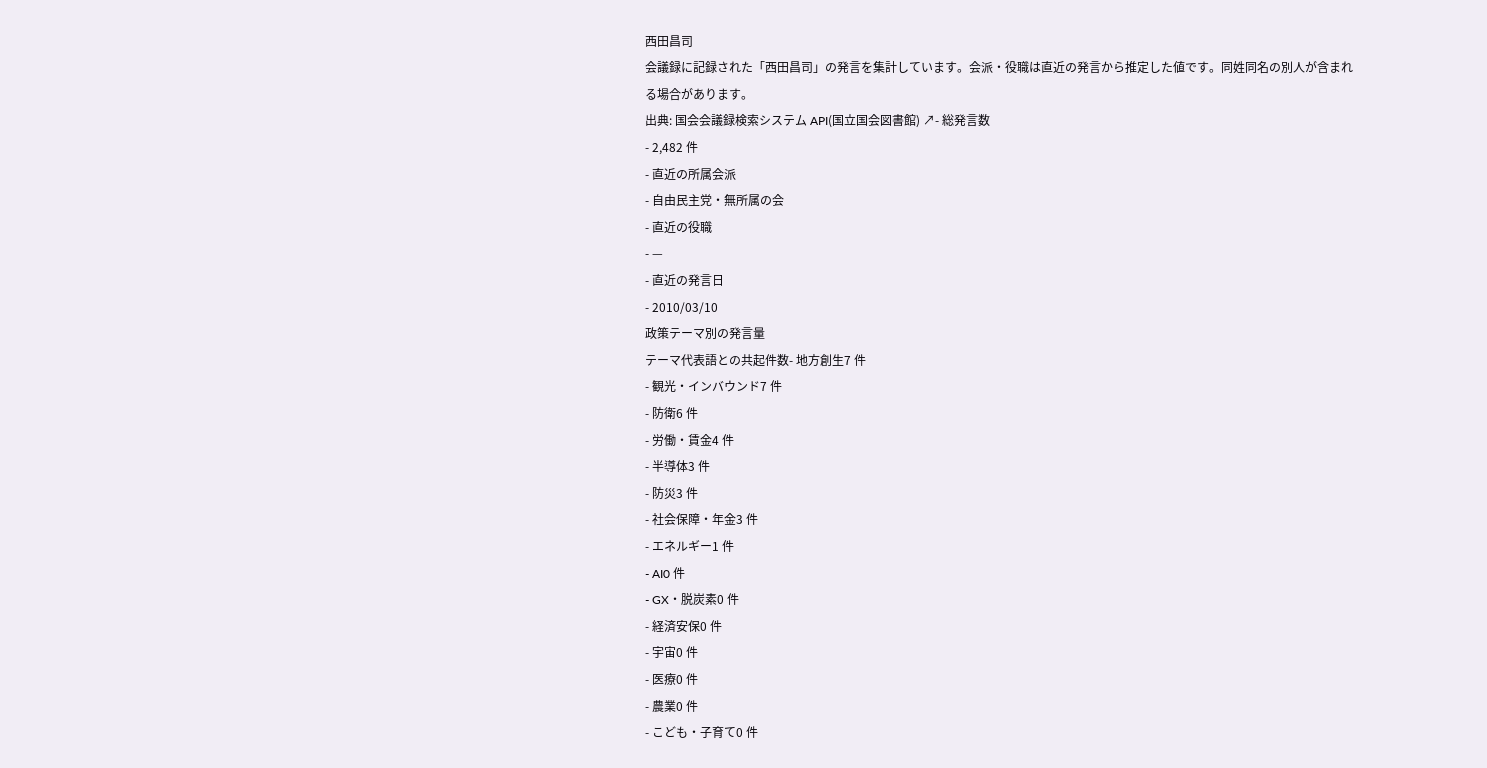西田昌司
会議録に記録された「西田昌司」の発言を集計しています。会派・役職は直近の発言から推定した値です。同姓同名の別人が含まれる場合があります。
出典: 国会会議録検索システム API(国立国会図書館) ↗- 総発言数
- 2,482 件
- 直近の所属会派
- 自由民主党・無所属の会
- 直近の役職
- —
- 直近の発言日
- 2010/03/10
政策テーマ別の発言量
テーマ代表語との共起件数- 地方創生7 件
- 観光・インバウンド7 件
- 防衛6 件
- 労働・賃金4 件
- 半導体3 件
- 防災3 件
- 社会保障・年金3 件
- エネルギー1 件
- AI0 件
- GX・脱炭素0 件
- 経済安保0 件
- 宇宙0 件
- 医療0 件
- 農業0 件
- こども・子育て0 件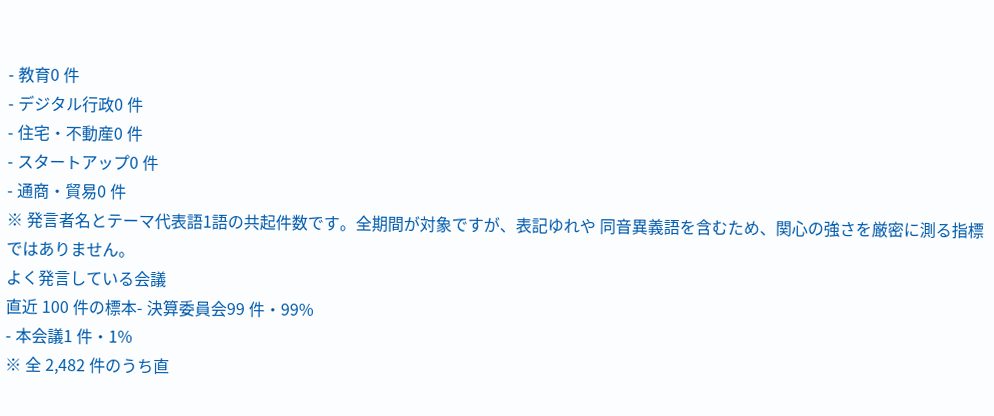- 教育0 件
- デジタル行政0 件
- 住宅・不動産0 件
- スタートアップ0 件
- 通商・貿易0 件
※ 発言者名とテーマ代表語1語の共起件数です。全期間が対象ですが、表記ゆれや 同音異義語を含むため、関心の強さを厳密に測る指標ではありません。
よく発言している会議
直近 100 件の標本- 決算委員会99 件・99%
- 本会議1 件・1%
※ 全 2,482 件のうち直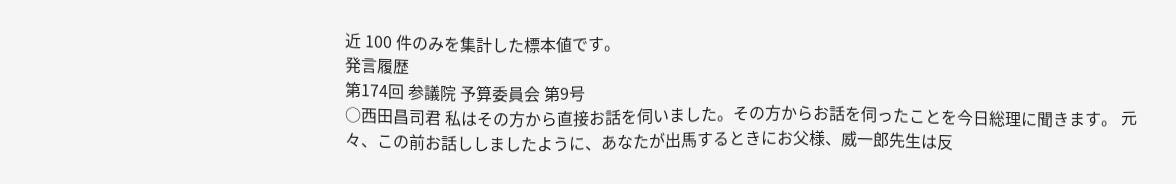近 100 件のみを集計した標本値です。
発言履歴
第174回 参議院 予算委員会 第9号
○西田昌司君 私はその方から直接お話を伺いました。その方からお話を伺ったことを今日総理に聞きます。 元々、この前お話ししましたように、あなたが出馬するときにお父様、威一郎先生は反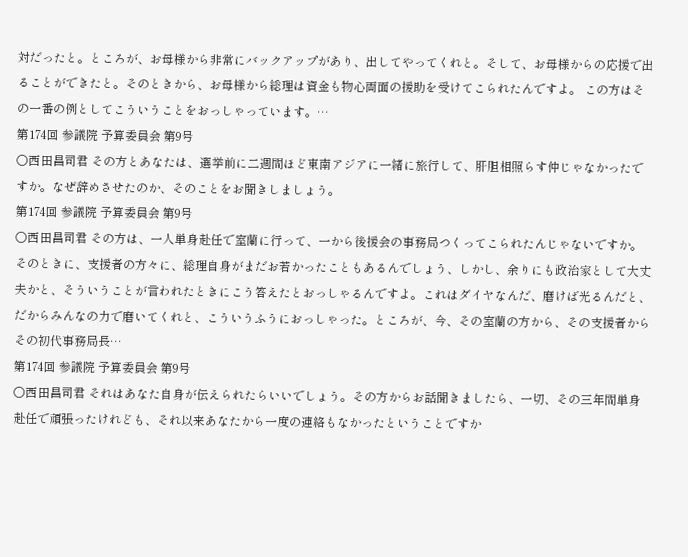対だったと。ところが、お母様から非常にバックアップがあり、出してやってくれと。そして、お母様からの応援で出ることができたと。そのときから、お母様から総理は資金も物心両面の援助を受けてこられたんですよ。 この方はその一番の例としてこういうことをおっしゃっています。…
第174回 参議院 予算委員会 第9号
○西田昌司君 その方とあなたは、選挙前に二週間ほど東南アジアに一緒に旅行して、肝胆相照らす仲じゃなかったですか。なぜ辞めさせたのか、そのことをお聞きしましょう。
第174回 参議院 予算委員会 第9号
○西田昌司君 その方は、一人単身赴任で室蘭に行って、一から後援会の事務局つくってこられたんじゃないですか。そのときに、支援者の方々に、総理自身がまだお若かったこともあるんでしょう、しかし、余りにも政治家として大丈夫かと、そういうことが言われたときにこう答えたとおっしゃるんですよ。これはダイヤなんだ、磨けば光るんだと、だからみんなの力で磨いてくれと、こういうふうにおっしゃった。ところが、今、その室蘭の方から、その支援者からその初代事務局長…
第174回 参議院 予算委員会 第9号
○西田昌司君 それはあなた自身が伝えられたらいいでしょう。その方からお話聞きましたら、一切、その三年間単身赴任で頑張ったけれども、それ以来あなたから一度の連絡もなかったということですか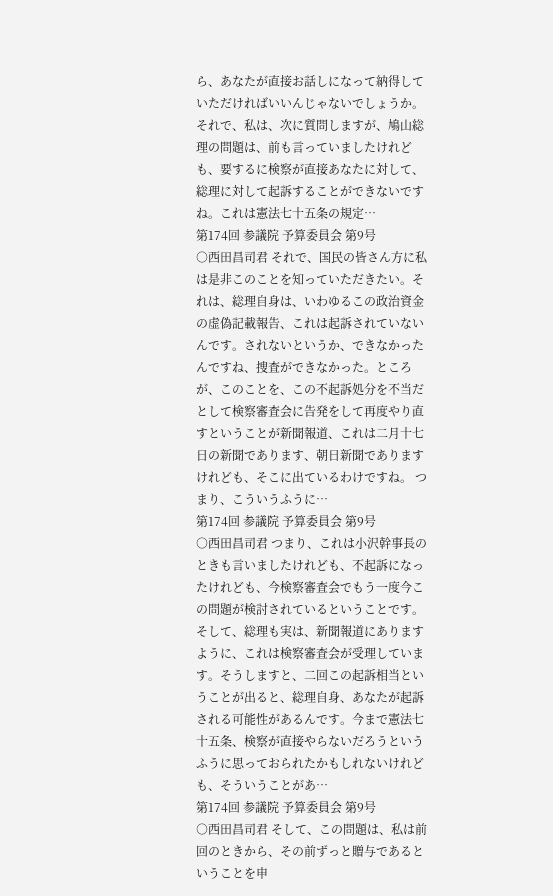ら、あなたが直接お話しになって納得していただければいいんじゃないでしょうか。 それで、私は、次に質問しますが、鳩山総理の問題は、前も言っていましたけれども、要するに検察が直接あなたに対して、総理に対して起訴することができないですね。これは憲法七十五条の規定…
第174回 参議院 予算委員会 第9号
○西田昌司君 それで、国民の皆さん方に私は是非このことを知っていただきたい。それは、総理自身は、いわゆるこの政治資金の虚偽記載報告、これは起訴されていないんです。されないというか、できなかったんですね、捜査ができなかった。ところが、このことを、この不起訴処分を不当だとして検察審査会に告発をして再度やり直すということが新聞報道、これは二月十七日の新聞であります、朝日新聞でありますけれども、そこに出ているわけですね。 つまり、こういうふうに…
第174回 参議院 予算委員会 第9号
○西田昌司君 つまり、これは小沢幹事長のときも言いましたけれども、不起訴になったけれども、今検察審査会でもう一度今この問題が検討されているということです。そして、総理も実は、新聞報道にありますように、これは検察審査会が受理しています。そうしますと、二回この起訴相当ということが出ると、総理自身、あなたが起訴される可能性があるんです。今まで憲法七十五条、検察が直接やらないだろうというふうに思っておられたかもしれないけれども、そういうことがあ…
第174回 参議院 予算委員会 第9号
○西田昌司君 そして、この問題は、私は前回のときから、その前ずっと贈与であるということを申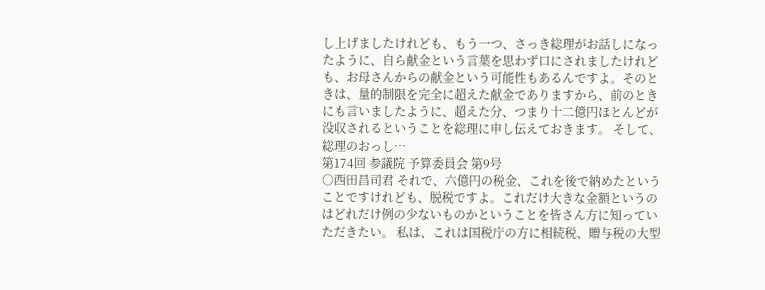し上げましたけれども、もう一つ、さっき総理がお話しになったように、自ら献金という言葉を思わず口にされましたけれども、お母さんからの献金という可能性もあるんですよ。そのときは、量的制限を完全に超えた献金でありますから、前のときにも言いましたように、超えた分、つまり十二億円ほとんどが没収されるということを総理に申し伝えておきます。 そして、総理のおっし…
第174回 参議院 予算委員会 第9号
○西田昌司君 それで、六億円の税金、これを後で納めたということですけれども、脱税ですよ。これだけ大きな金額というのはどれだけ例の少ないものかということを皆さん方に知っていただきたい。 私は、これは国税庁の方に相続税、贈与税の大型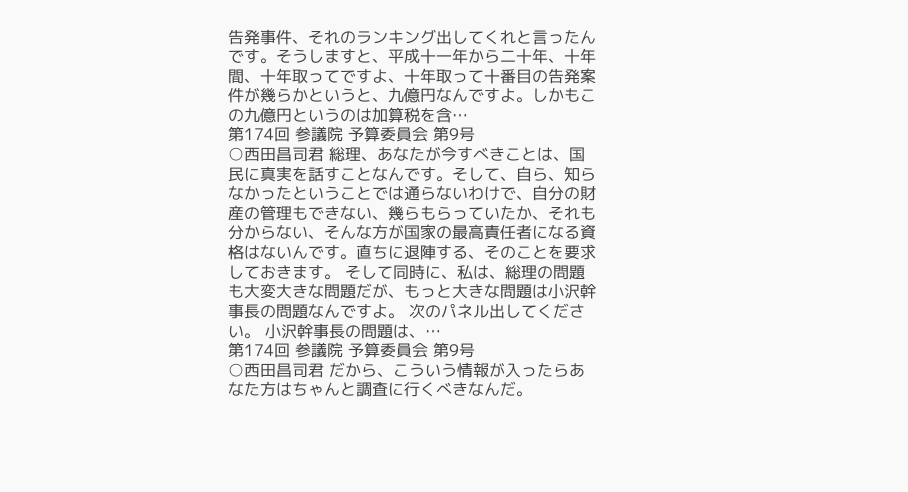告発事件、それのランキング出してくれと言ったんです。そうしますと、平成十一年から二十年、十年間、十年取ってですよ、十年取って十番目の告発案件が幾らかというと、九億円なんですよ。しかもこの九億円というのは加算税を含…
第174回 参議院 予算委員会 第9号
○西田昌司君 総理、あなたが今すべきことは、国民に真実を話すことなんです。そして、自ら、知らなかったということでは通らないわけで、自分の財産の管理もできない、幾らもらっていたか、それも分からない、そんな方が国家の最高責任者になる資格はないんです。直ちに退陣する、そのことを要求しておきます。 そして同時に、私は、総理の問題も大変大きな問題だが、もっと大きな問題は小沢幹事長の問題なんですよ。 次のパネル出してください。 小沢幹事長の問題は、…
第174回 参議院 予算委員会 第9号
○西田昌司君 だから、こういう情報が入ったらあなた方はちゃんと調査に行くべきなんだ。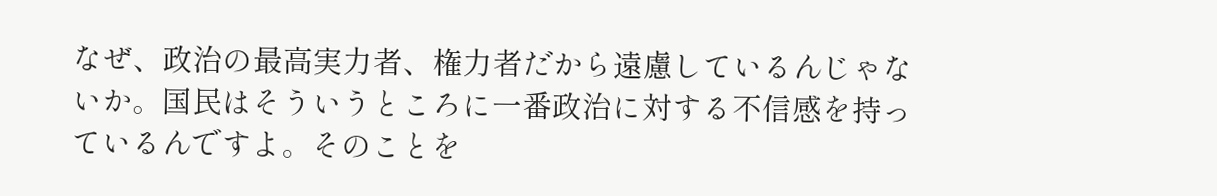なぜ、政治の最高実力者、権力者だから遠慮しているんじゃないか。国民はそういうところに一番政治に対する不信感を持っているんですよ。そのことを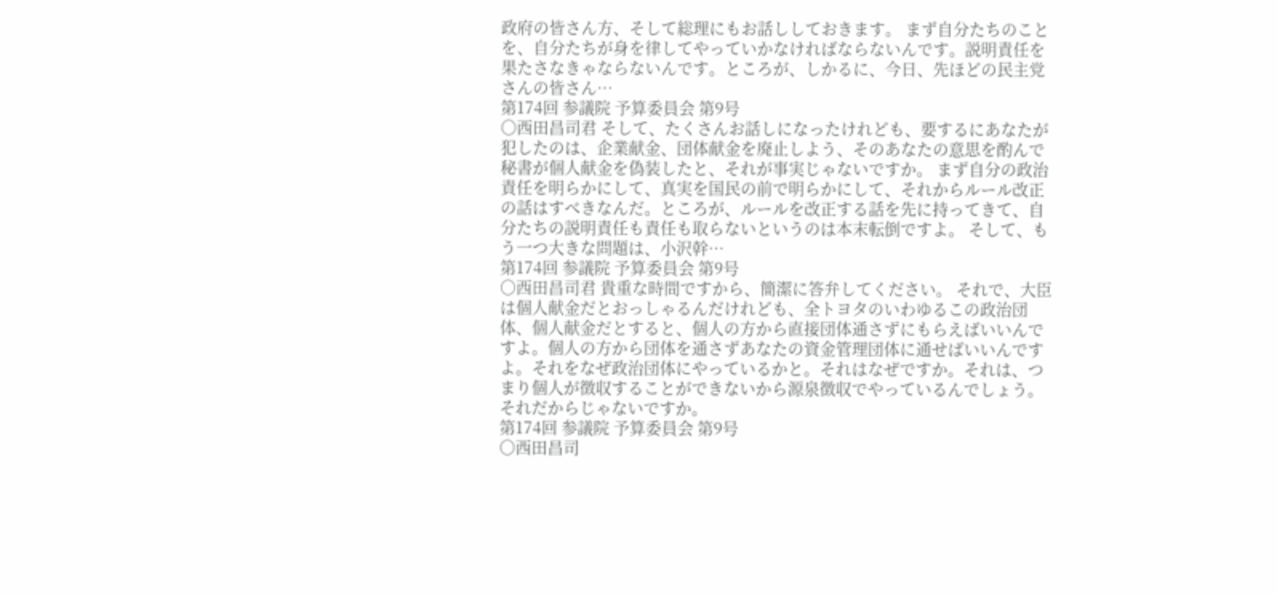政府の皆さん方、そして総理にもお話ししておきます。 まず自分たちのことを、自分たちが身を律してやっていかなければならないんです。説明責任を果たさなきゃならないんです。ところが、しかるに、今日、先ほどの民主党さんの皆さん…
第174回 参議院 予算委員会 第9号
○西田昌司君 そして、たくさんお話しになったけれども、要するにあなたが犯したのは、企業献金、団体献金を廃止しよう、そのあなたの意思を酌んで秘書が個人献金を偽装したと、それが事実じゃないですか。 まず自分の政治責任を明らかにして、真実を国民の前で明らかにして、それからルール改正の話はすべきなんだ。ところが、ルールを改正する話を先に持ってきて、自分たちの説明責任も責任も取らないというのは本末転倒ですよ。 そして、もう一つ大きな問題は、小沢幹…
第174回 参議院 予算委員会 第9号
○西田昌司君 貴重な時間ですから、簡潔に答弁してください。 それで、大臣は個人献金だとおっしゃるんだけれども、全トヨタのいわゆるこの政治団体、個人献金だとすると、個人の方から直接団体通さずにもらえばいいんですよ。個人の方から団体を通さずあなたの資金管理団体に通せばいいんですよ。それをなぜ政治団体にやっているかと。それはなぜですか。それは、つまり個人が徴収することができないから源泉徴収でやっているんでしょう。それだからじゃないですか。
第174回 参議院 予算委員会 第9号
○西田昌司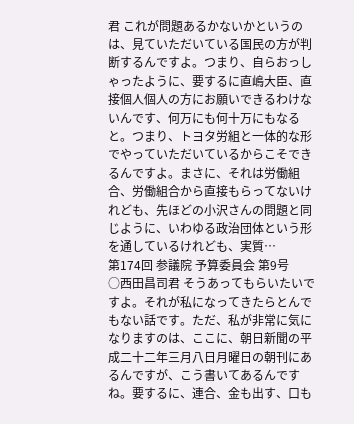君 これが問題あるかないかというのは、見ていただいている国民の方が判断するんですよ。つまり、自らおっしゃったように、要するに直嶋大臣、直接個人個人の方にお願いできるわけないんです、何万にも何十万にもなると。つまり、トヨタ労組と一体的な形でやっていただいているからこそできるんですよ。まさに、それは労働組合、労働組合から直接もらってないけれども、先ほどの小沢さんの問題と同じように、いわゆる政治団体という形を通しているけれども、実質…
第174回 参議院 予算委員会 第9号
○西田昌司君 そうあってもらいたいですよ。それが私になってきたらとんでもない話です。ただ、私が非常に気になりますのは、ここに、朝日新聞の平成二十二年三月八日月曜日の朝刊にあるんですが、こう書いてあるんですね。要するに、連合、金も出す、口も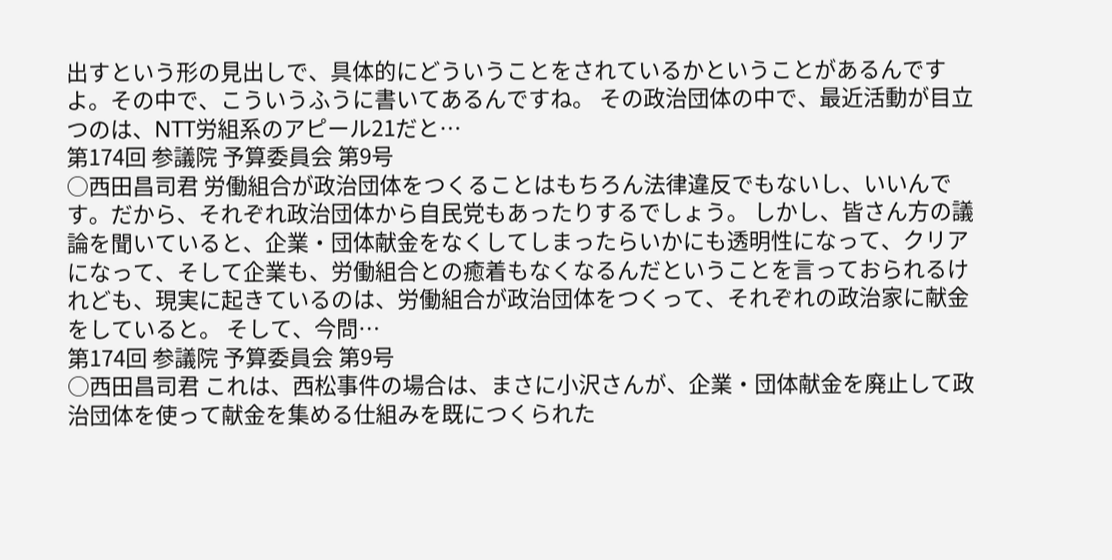出すという形の見出しで、具体的にどういうことをされているかということがあるんですよ。その中で、こういうふうに書いてあるんですね。 その政治団体の中で、最近活動が目立つのは、NTT労組系のアピール21だと…
第174回 参議院 予算委員会 第9号
○西田昌司君 労働組合が政治団体をつくることはもちろん法律違反でもないし、いいんです。だから、それぞれ政治団体から自民党もあったりするでしょう。 しかし、皆さん方の議論を聞いていると、企業・団体献金をなくしてしまったらいかにも透明性になって、クリアになって、そして企業も、労働組合との癒着もなくなるんだということを言っておられるけれども、現実に起きているのは、労働組合が政治団体をつくって、それぞれの政治家に献金をしていると。 そして、今問…
第174回 参議院 予算委員会 第9号
○西田昌司君 これは、西松事件の場合は、まさに小沢さんが、企業・団体献金を廃止して政治団体を使って献金を集める仕組みを既につくられた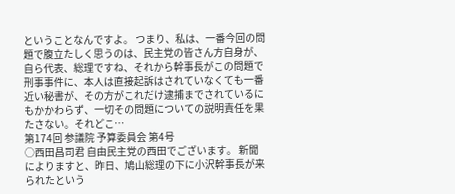ということなんですよ。 つまり、私は、一番今回の問題で腹立たしく思うのは、民主党の皆さん方自身が、自ら代表、総理ですね、それから幹事長がこの問題で刑事事件に、本人は直接起訴はされていなくても一番近い秘書が、その方がこれだけ逮捕までされているにもかかわらず、一切その問題についての説明責任を果たさない。それどこ…
第174回 参議院 予算委員会 第4号
○西田昌司君 自由民主党の西田でございます。 新聞によりますと、昨日、鳩山総理の下に小沢幹事長が来られたという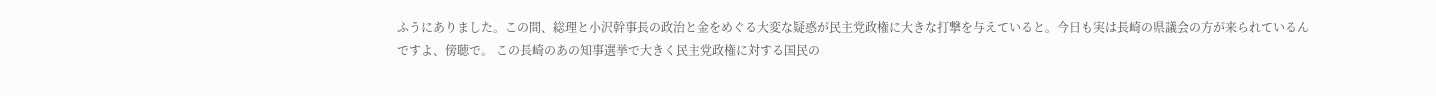ふうにありました。この間、総理と小沢幹事長の政治と金をめぐる大変な疑惑が民主党政権に大きな打撃を与えていると。今日も実は長崎の県議会の方が来られているんですよ、傍聴で。 この長崎のあの知事選挙で大きく民主党政権に対する国民の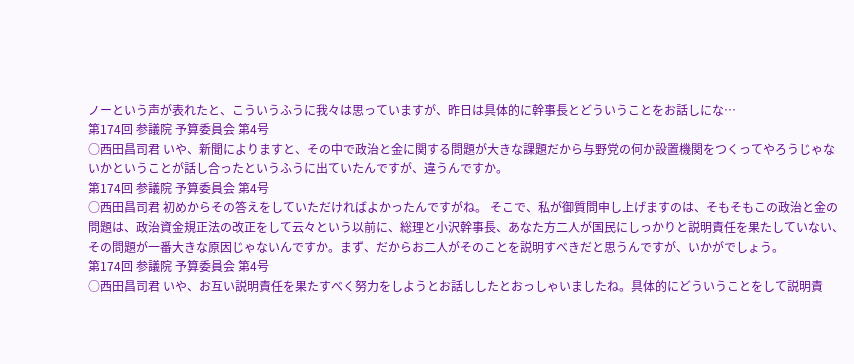ノーという声が表れたと、こういうふうに我々は思っていますが、昨日は具体的に幹事長とどういうことをお話しにな…
第174回 参議院 予算委員会 第4号
○西田昌司君 いや、新聞によりますと、その中で政治と金に関する問題が大きな課題だから与野党の何か設置機関をつくってやろうじゃないかということが話し合ったというふうに出ていたんですが、違うんですか。
第174回 参議院 予算委員会 第4号
○西田昌司君 初めからその答えをしていただければよかったんですがね。 そこで、私が御質問申し上げますのは、そもそもこの政治と金の問題は、政治資金規正法の改正をして云々という以前に、総理と小沢幹事長、あなた方二人が国民にしっかりと説明責任を果たしていない、その問題が一番大きな原因じゃないんですか。まず、だからお二人がそのことを説明すべきだと思うんですが、いかがでしょう。
第174回 参議院 予算委員会 第4号
○西田昌司君 いや、お互い説明責任を果たすべく努力をしようとお話ししたとおっしゃいましたね。具体的にどういうことをして説明責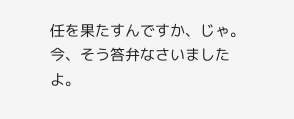任を果たすんですか、じゃ。今、そう答弁なさいましたよ。